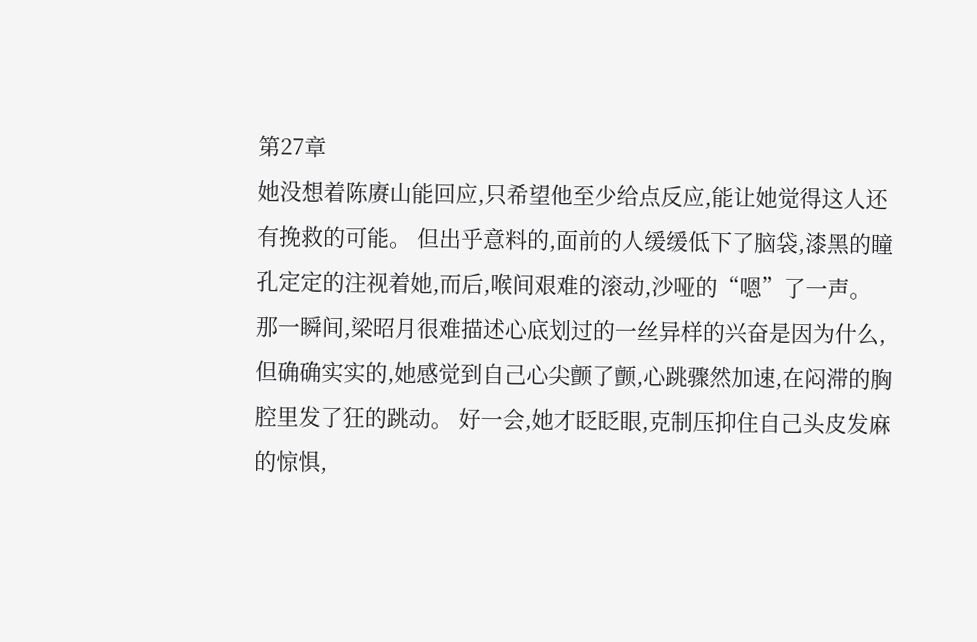第27章
她没想着陈赓山能回应,只希望他至少给点反应,能让她觉得这人还有挽救的可能。 但出乎意料的,面前的人缓缓低下了脑袋,漆黑的瞳孔定定的注视着她,而后,喉间艰难的滚动,沙哑的“嗯”了一声。 那一瞬间,梁昭月很难描述心底划过的一丝异样的兴奋是因为什么,但确确实实的,她感觉到自己心尖颤了颤,心跳骤然加速,在闷滞的胸腔里发了狂的跳动。 好一会,她才眨眨眼,克制压抑住自己头皮发麻的惊惧,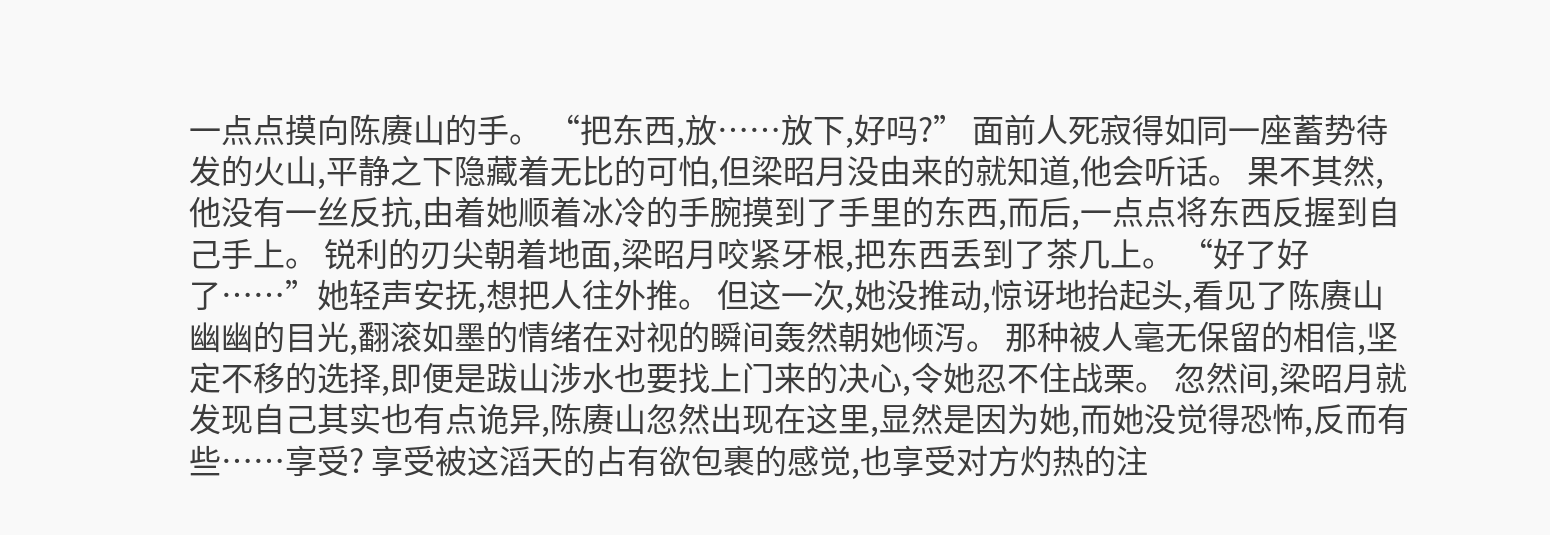一点点摸向陈赓山的手。 “把东西,放……放下,好吗?” 面前人死寂得如同一座蓄势待发的火山,平静之下隐藏着无比的可怕,但梁昭月没由来的就知道,他会听话。 果不其然,他没有一丝反抗,由着她顺着冰冷的手腕摸到了手里的东西,而后,一点点将东西反握到自己手上。 锐利的刃尖朝着地面,梁昭月咬紧牙根,把东西丢到了茶几上。 “好了好了……”她轻声安抚,想把人往外推。 但这一次,她没推动,惊讶地抬起头,看见了陈赓山幽幽的目光,翻滚如墨的情绪在对视的瞬间轰然朝她倾泻。 那种被人毫无保留的相信,坚定不移的选择,即便是跋山涉水也要找上门来的决心,令她忍不住战栗。 忽然间,梁昭月就发现自己其实也有点诡异,陈赓山忽然出现在这里,显然是因为她,而她没觉得恐怖,反而有些……享受? 享受被这滔天的占有欲包裹的感觉,也享受对方灼热的注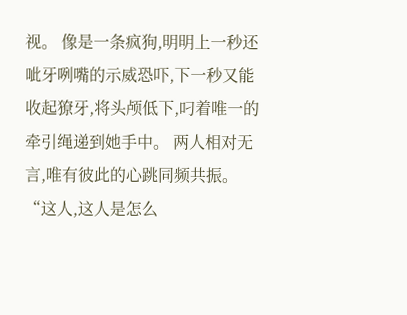视。 像是一条疯狗,明明上一秒还呲牙咧嘴的示威恐吓,下一秒又能收起獠牙,将头颅低下,叼着唯一的牵引绳递到她手中。 两人相对无言,唯有彼此的心跳同频共振。 “这人,这人是怎么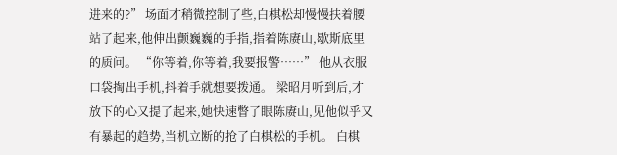进来的?” 场面才稍微控制了些,白棋松却慢慢扶着腰站了起来,他伸出颤巍巍的手指,指着陈赓山,歇斯底里的质问。 “你等着,你等着,我要报警……” 他从衣服口袋掏出手机,抖着手就想要拨通。 梁昭月听到后,才放下的心又提了起来,她快速瞥了眼陈赓山,见他似乎又有暴起的趋势,当机立断的抢了白棋松的手机。 白棋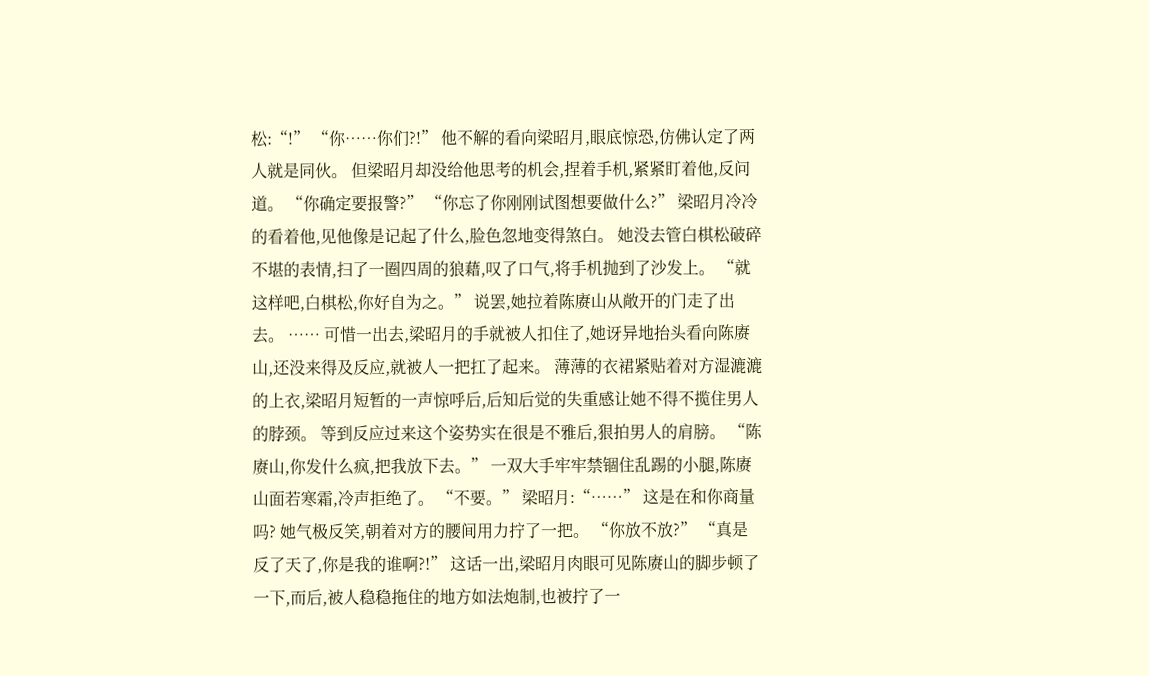松:“!” “你……你们?!” 他不解的看向梁昭月,眼底惊恐,仿佛认定了两人就是同伙。 但梁昭月却没给他思考的机会,捏着手机,紧紧盯着他,反问道。 “你确定要报警?” “你忘了你刚刚试图想要做什么?” 梁昭月冷冷的看着他,见他像是记起了什么,脸色忽地变得煞白。 她没去管白棋松破碎不堪的表情,扫了一圈四周的狼藉,叹了口气,将手机抛到了沙发上。 “就这样吧,白棋松,你好自为之。” 说罢,她拉着陈赓山从敞开的门走了出去。 …… 可惜一出去,梁昭月的手就被人扣住了,她讶异地抬头看向陈赓山,还没来得及反应,就被人一把扛了起来。 薄薄的衣裙紧贴着对方湿漉漉的上衣,梁昭月短暂的一声惊呼后,后知后觉的失重感让她不得不揽住男人的脖颈。 等到反应过来这个姿势实在很是不雅后,狠拍男人的肩膀。 “陈赓山,你发什么疯,把我放下去。” 一双大手牢牢禁锢住乱踢的小腿,陈赓山面若寒霜,冷声拒绝了。 “不要。” 梁昭月:“……” 这是在和你商量吗? 她气极反笑,朝着对方的腰间用力拧了一把。 “你放不放?” “真是反了天了,你是我的谁啊?!” 这话一出,梁昭月肉眼可见陈赓山的脚步顿了一下,而后,被人稳稳拖住的地方如法炮制,也被拧了一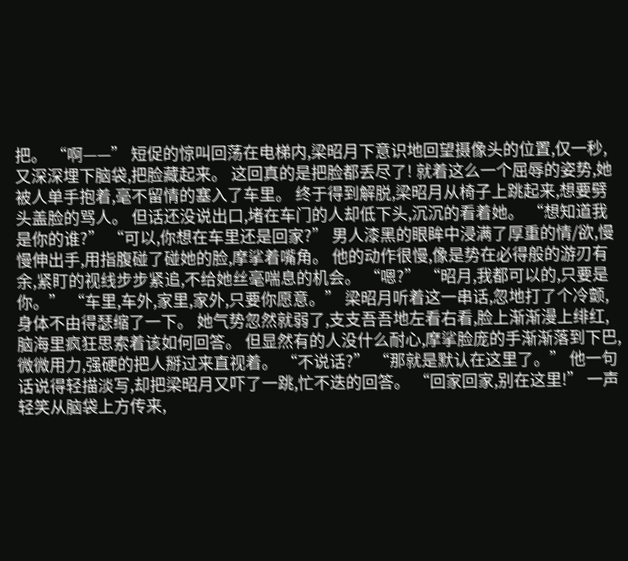把。 “啊——” 短促的惊叫回荡在电梯内,梁昭月下意识地回望摄像头的位置,仅一秒,又深深埋下脑袋,把脸藏起来。 这回真的是把脸都丢尽了! 就着这么一个屈辱的姿势,她被人单手抱着,毫不留情的塞入了车里。 终于得到解脱,梁昭月从椅子上跳起来,想要劈头盖脸的骂人。 但话还没说出口,堵在车门的人却低下头,沉沉的看着她。 “想知道我是你的谁?” “可以,你想在车里还是回家?” 男人漆黑的眼眸中浸满了厚重的情/欲,慢慢伸出手,用指腹碰了碰她的脸,摩挲着嘴角。 他的动作很慢,像是势在必得般的游刃有余,紧盯的视线步步紧追,不给她丝毫喘息的机会。 “嗯?” “昭月,我都可以的,只要是你。” “车里,车外,家里,家外,只要你愿意。” 梁昭月听着这一串话,忽地打了个冷颤,身体不由得瑟缩了一下。 她气势忽然就弱了,支支吾吾地左看右看,脸上渐渐漫上绯红,脑海里疯狂思索着该如何回答。 但显然有的人没什么耐心,摩挲脸庞的手渐渐落到下巴,微微用力,强硬的把人掰过来直视着。 “不说话?” “那就是默认在这里了。” 他一句话说得轻描淡写,却把梁昭月又吓了一跳,忙不迭的回答。 “回家回家,别在这里!” 一声轻笑从脑袋上方传来,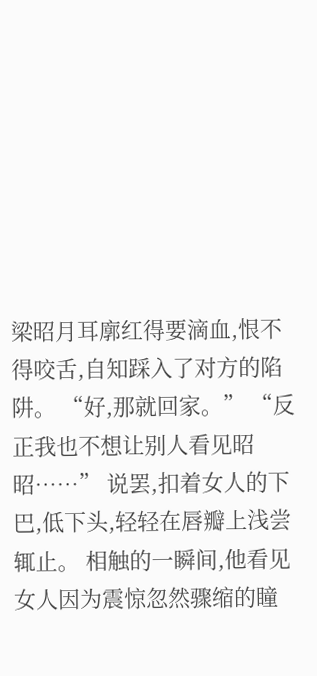梁昭月耳廓红得要滴血,恨不得咬舌,自知踩入了对方的陷阱。 “好,那就回家。” “反正我也不想让别人看见昭昭……” 说罢,扣着女人的下巴,低下头,轻轻在唇瓣上浅尝辄止。 相触的一瞬间,他看见女人因为震惊忽然骤缩的瞳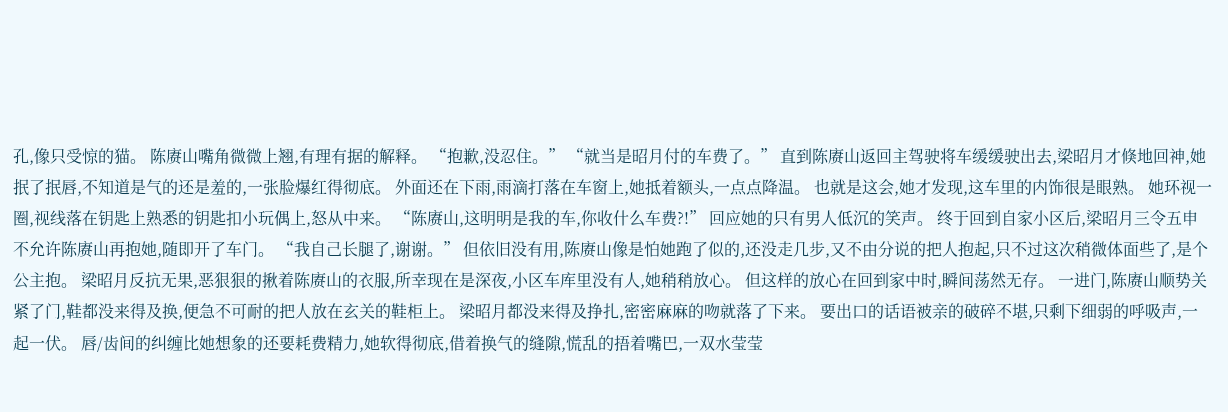孔,像只受惊的猫。 陈赓山嘴角微微上翘,有理有据的解释。 “抱歉,没忍住。” “就当是昭月付的车费了。” 直到陈赓山返回主驾驶将车缓缓驶出去,梁昭月才倏地回神,她抿了抿唇,不知道是气的还是羞的,一张脸爆红得彻底。 外面还在下雨,雨滴打落在车窗上,她抵着额头,一点点降温。 也就是这会,她才发现,这车里的内饰很是眼熟。 她环视一圈,视线落在钥匙上熟悉的钥匙扣小玩偶上,怒从中来。 “陈赓山,这明明是我的车,你收什么车费?!” 回应她的只有男人低沉的笑声。 终于回到自家小区后,梁昭月三令五申不允许陈赓山再抱她,随即开了车门。 “我自己长腿了,谢谢。” 但依旧没有用,陈赓山像是怕她跑了似的,还没走几步,又不由分说的把人抱起,只不过这次稍微体面些了,是个公主抱。 梁昭月反抗无果,恶狠狠的揪着陈赓山的衣服,所幸现在是深夜,小区车库里没有人,她稍稍放心。 但这样的放心在回到家中时,瞬间荡然无存。 一进门,陈赓山顺势关紧了门,鞋都没来得及换,便急不可耐的把人放在玄关的鞋柜上。 梁昭月都没来得及挣扎,密密麻麻的吻就落了下来。 要出口的话语被亲的破碎不堪,只剩下细弱的呼吸声,一起一伏。 唇/齿间的纠缠比她想象的还要耗费精力,她软得彻底,借着换气的缝隙,慌乱的捂着嘴巴,一双水莹莹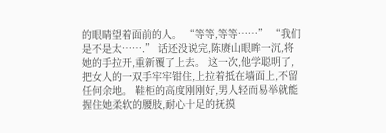的眼睛望着面前的人。 “等等,等等……” “我们是不是太…….” 话还没说完,陈赓山眼眸一沉,将她的手拉开,重新覆了上去。 这一次,他学聪明了,把女人的一双手牢牢钳住,上拉着抵在墙面上,不留任何余地。 鞋柜的高度刚刚好,男人轻而易举就能握住她柔软的腰肢,耐心十足的抚摸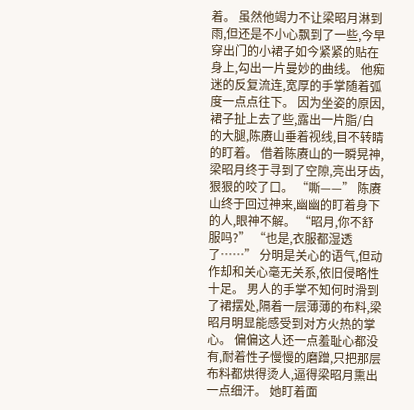着。 虽然他竭力不让梁昭月淋到雨,但还是不小心飘到了一些,今早穿出门的小裙子如今紧紧的贴在身上,勾出一片曼妙的曲线。 他痴迷的反复流连,宽厚的手掌随着弧度一点点往下。 因为坐姿的原因,裙子扯上去了些,露出一片脂/白的大腿,陈赓山垂着视线,目不转睛的盯着。 借着陈赓山的一瞬晃神,梁昭月终于寻到了空隙,亮出牙齿,狠狠的咬了口。 “嘶——” 陈赓山终于回过神来,幽幽的盯着身下的人,眼神不解。 “昭月,你不舒服吗?” “也是,衣服都湿透了……” 分明是关心的语气,但动作却和关心毫无关系,依旧侵略性十足。 男人的手掌不知何时滑到了裙摆处,隔着一层薄薄的布料,梁昭月明显能感受到对方火热的掌心。 偏偏这人还一点羞耻心都没有,耐着性子慢慢的磨蹭,只把那层布料都烘得烫人,逼得梁昭月熏出一点细汗。 她盯着面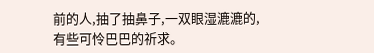前的人,抽了抽鼻子,一双眼湿漉漉的,有些可怜巴巴的祈求。